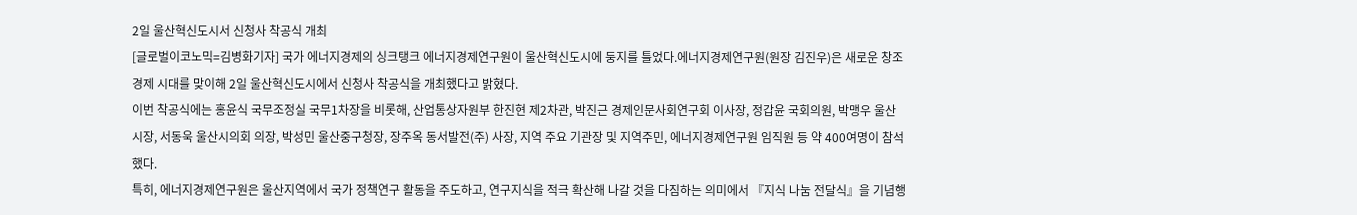2일 울산혁신도시서 신청사 착공식 개최
[글로벌이코노믹=김병화기자] 국가 에너지경제의 싱크탱크 에너지경제연구원이 울산혁신도시에 둥지를 틀었다.에너지경제연구원(원장 김진우)은 새로운 창조경제 시대를 맞이해 2일 울산혁신도시에서 신청사 착공식을 개최했다고 밝혔다.
이번 착공식에는 홍윤식 국무조정실 국무1차장을 비롯해, 산업통상자원부 한진현 제2차관, 박진근 경제인문사회연구회 이사장, 정갑윤 국회의원, 박맹우 울산시장, 서동욱 울산시의회 의장, 박성민 울산중구청장, 장주옥 동서발전(주) 사장, 지역 주요 기관장 및 지역주민, 에너지경제연구원 임직원 등 약 400여명이 참석했다.
특히, 에너지경제연구원은 울산지역에서 국가 정책연구 활동을 주도하고, 연구지식을 적극 확산해 나갈 것을 다짐하는 의미에서 『지식 나눔 전달식』을 기념행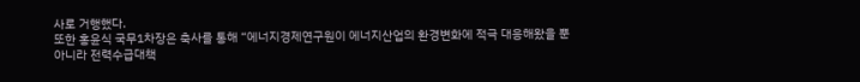사로 거행했다.
또한 홍윤식 국무1차장은 축사를 통해 “에너지경제연구원이 에너지산업의 환경변화에 적극 대응해왔을 뿐 아니라 전력수급대책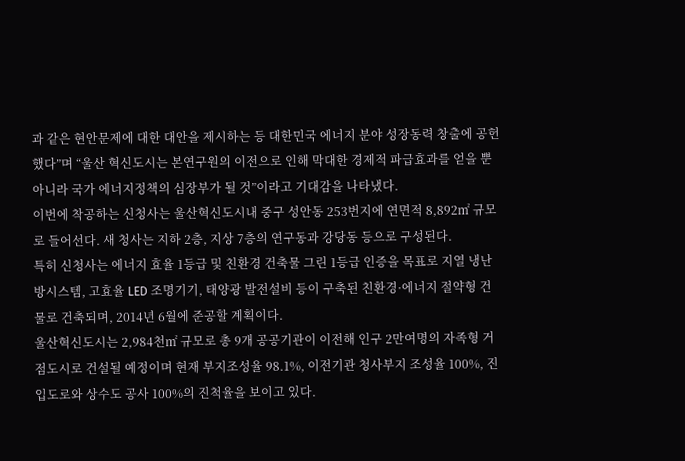과 같은 현안문제에 대한 대안을 제시하는 등 대한민국 에너지 분야 성장동력 창출에 공헌했다”며 “울산 혁신도시는 본연구원의 이전으로 인해 막대한 경제적 파급효과를 얻을 뿐 아니라 국가 에너지정책의 심장부가 될 것”이라고 기대감을 나타냈다.
이번에 착공하는 신청사는 울산혁신도시내 중구 성안동 253번지에 연면적 8,892㎡ 규모로 들어선다. 새 청사는 지하 2층, 지상 7층의 연구동과 강당동 등으로 구성된다.
특히 신청사는 에너지 효율 1등급 및 친환경 건축물 그린 1등급 인증을 목표로 지열 냉난방시스템, 고효율 LED 조명기기, 태양광 발전설비 등이 구축된 친환경·에너지 절약형 건물로 건축되며, 2014년 6월에 준공할 계획이다.
울산혁신도시는 2,984천㎡ 규모로 총 9개 공공기관이 이전해 인구 2만여명의 자족형 거점도시로 건설될 예정이며 현재 부지조성율 98.1%, 이전기관 청사부지 조성율 100%, 진입도로와 상수도 공사 100%의 진척율을 보이고 있다.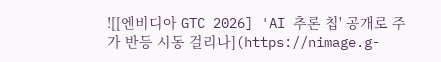![[엔비디아 GTC 2026] 'AI 추론 칩' 공개로 주가 반등 시동 걸리나](https://nimage.g-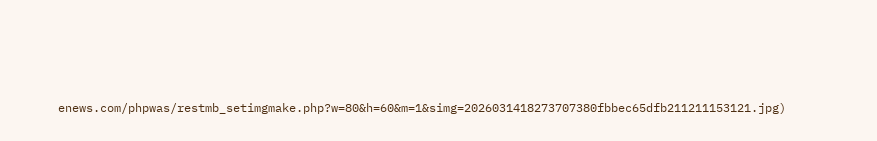enews.com/phpwas/restmb_setimgmake.php?w=80&h=60&m=1&simg=2026031418273707380fbbec65dfb211211153121.jpg)